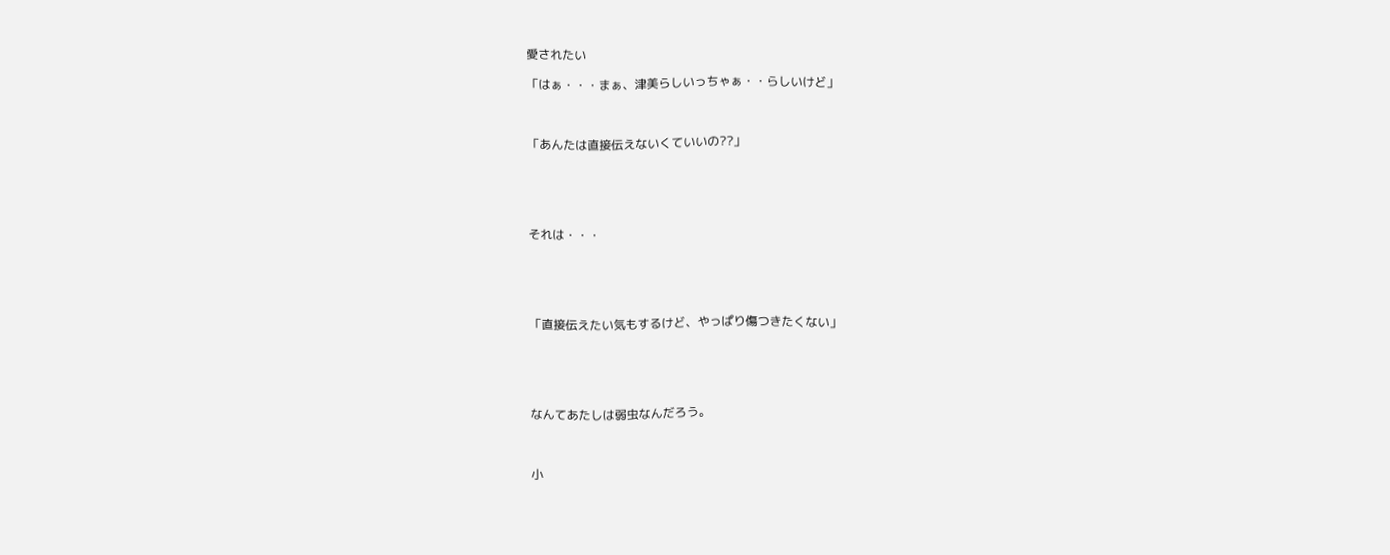愛されたい

「はぁ・・・まぁ、津美らしいっちゃぁ・・らしいけど」



「あんたは直接伝えないくていいの??」





それは・・・





「直接伝えたい気もするけど、やっぱり傷つきたくない」





なんてあたしは弱虫なんだろう。



小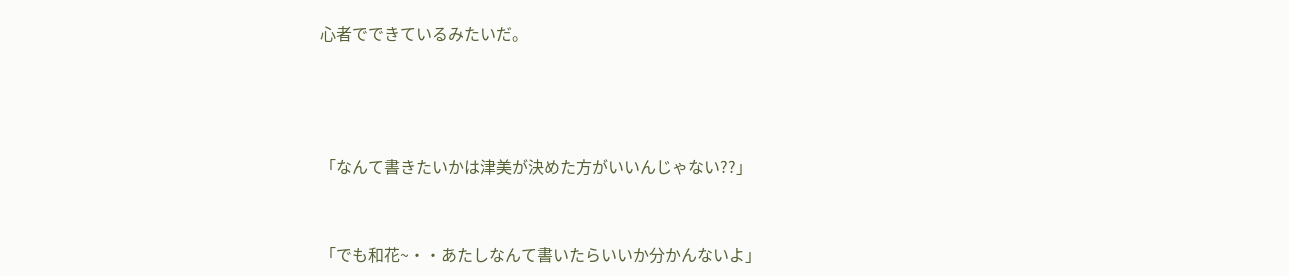心者でできているみたいだ。





「なんて書きたいかは津美が決めた方がいいんじゃない??」



「でも和花~・・あたしなんて書いたらいいか分かんないよ」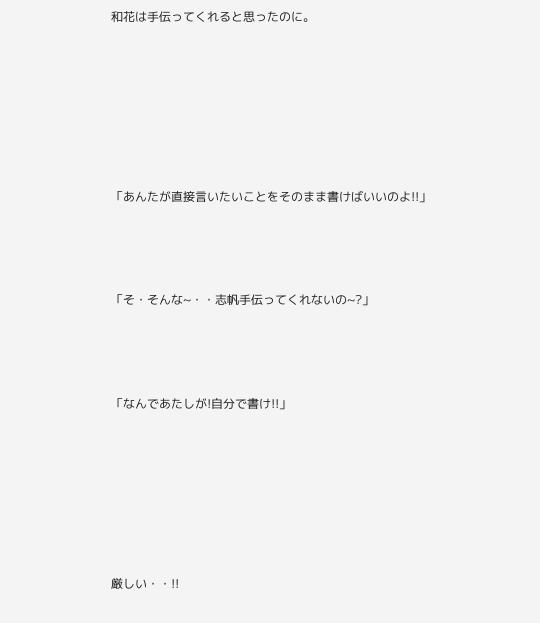和花は手伝ってくれると思ったのに。






「あんたが直接言いたいことをそのまま書けばいいのよ!!」



「そ・そんな~・・志帆手伝ってくれないの~?」



「なんであたしが!自分で書け!!」






厳しい・・!!